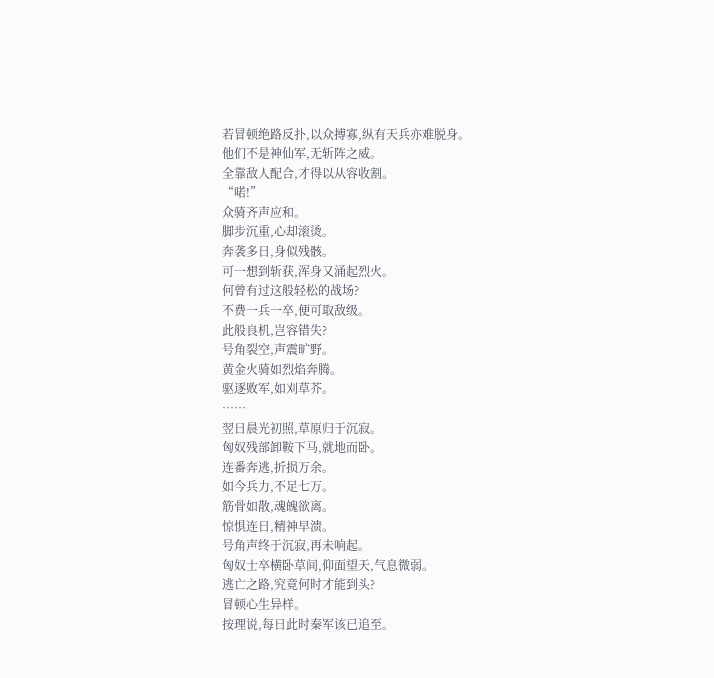若冒顿绝路反扑,以众搏寡,纵有天兵亦难脱身。
他们不是神仙军,无斩阵之威。
全靠敌人配合,才得以从容收割。
“喏!”
众骑齐声应和。
脚步沉重,心却滚烫。
奔袭多日,身似残骸。
可一想到斩获,浑身又涌起烈火。
何曾有过这般轻松的战场?
不费一兵一卒,便可取敌级。
此般良机,岂容错失?
号角裂空,声震旷野。
黄金火骑如烈焰奔腾。
驱逐败军,如刈草芥。
……
翌日晨光初照,草原归于沉寂。
匈奴残部卸鞍下马,就地而卧。
连番奔逃,折损万余。
如今兵力,不足七万。
筋骨如散,魂魄欲离。
惊惧连日,精神早溃。
号角声终于沉寂,再未响起。
匈奴士卒横卧草间,仰面望天,气息微弱。
逃亡之路,究竟何时才能到头?
冒顿心生异样。
按理说,每日此时秦军该已追至。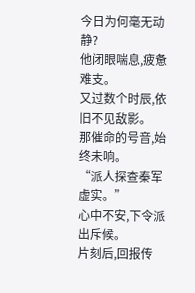今日为何毫无动静?
他闭眼喘息,疲惫难支。
又过数个时辰,依旧不见敌影。
那催命的号音,始终未响。
“派人探查秦军虚实。”
心中不安,下令派出斥候。
片刻后,回报传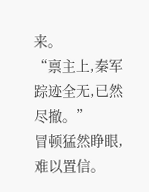来。
“禀主上,秦军踪迹全无,已然尽撤。”
冒顿猛然睁眼,难以置信。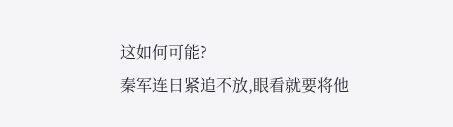这如何可能?
秦军连日紧追不放,眼看就要将他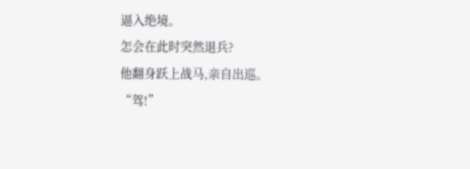逼入绝境。
怎会在此时突然退兵?
他翻身跃上战马,亲自出巡。
“驾!”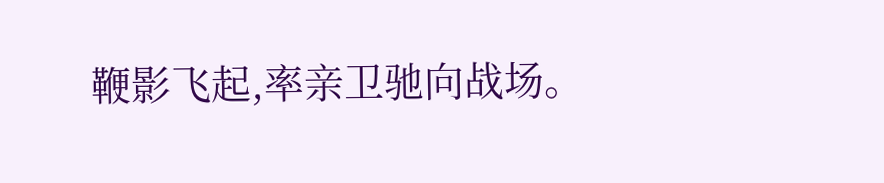鞭影飞起,率亲卫驰向战场。